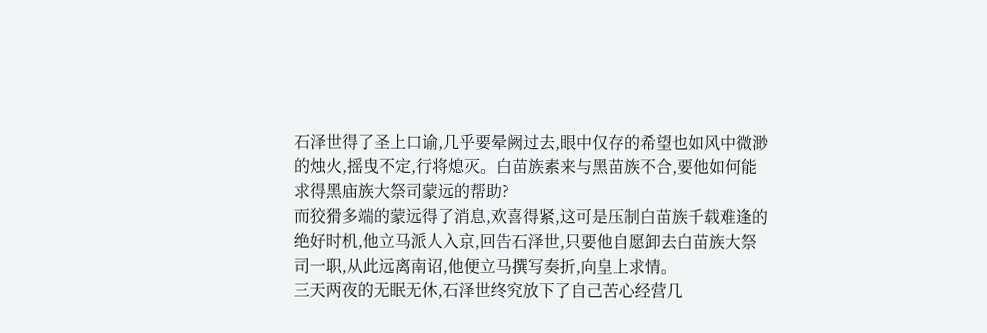石泽世得了圣上口谕,几乎要晕阙过去,眼中仅存的希望也如风中微渺的烛火,摇曳不定,行将熄灭。白苗族素来与黑苗族不合,要他如何能求得黑庙族大祭司蒙远的帮助?
而狡猾多端的蒙远得了消息,欢喜得紧,这可是压制白苗族千载难逢的绝好时机,他立马派人入京,回告石泽世,只要他自愿卸去白苗族大祭司一职,从此远离南诏,他便立马撰写奏折,向皇上求情。
三天两夜的无眠无休,石泽世终究放下了自己苦心经营几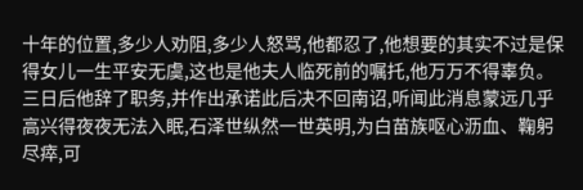十年的位置,多少人劝阻,多少人怒骂,他都忍了,他想要的其实不过是保得女儿一生平安无虞,这也是他夫人临死前的嘱托,他万万不得辜负。
三日后他辞了职务,并作出承诺此后决不回南诏,听闻此消息蒙远几乎高兴得夜夜无法入眠,石泽世纵然一世英明,为白苗族呕心沥血、鞠躬尽瘁,可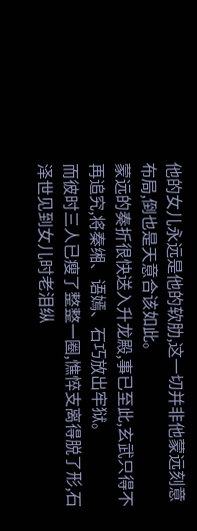他的女儿永远是他的软肋,这一切并非他蒙远刻意布局,倒也是天意合该如此。
蒙远的奏折很快送入升龙殿,事已至此,玄武只得不再追究,将秦缃、语嫣、石巧放出牢狱。
而彼时三人已瘦了整整一圈,憔悴支离得脱了形,石泽世见到女儿时老泪纵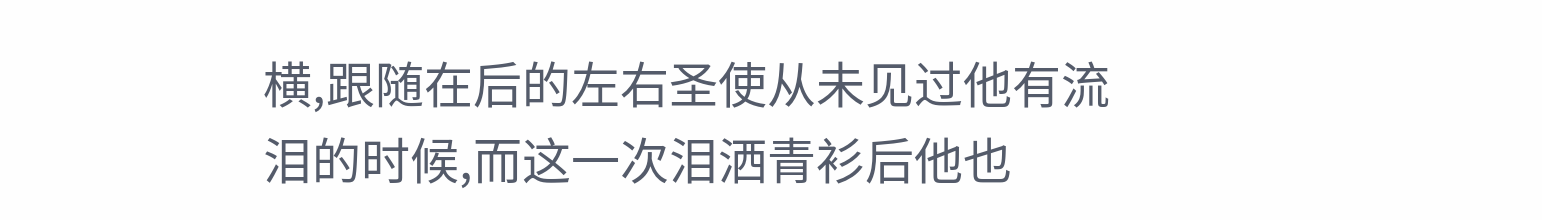横,跟随在后的左右圣使从未见过他有流泪的时候,而这一次泪洒青衫后他也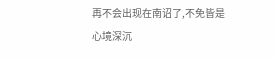再不会出现在南诏了,不免皆是心境深沉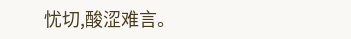忧切,酸涩难言。